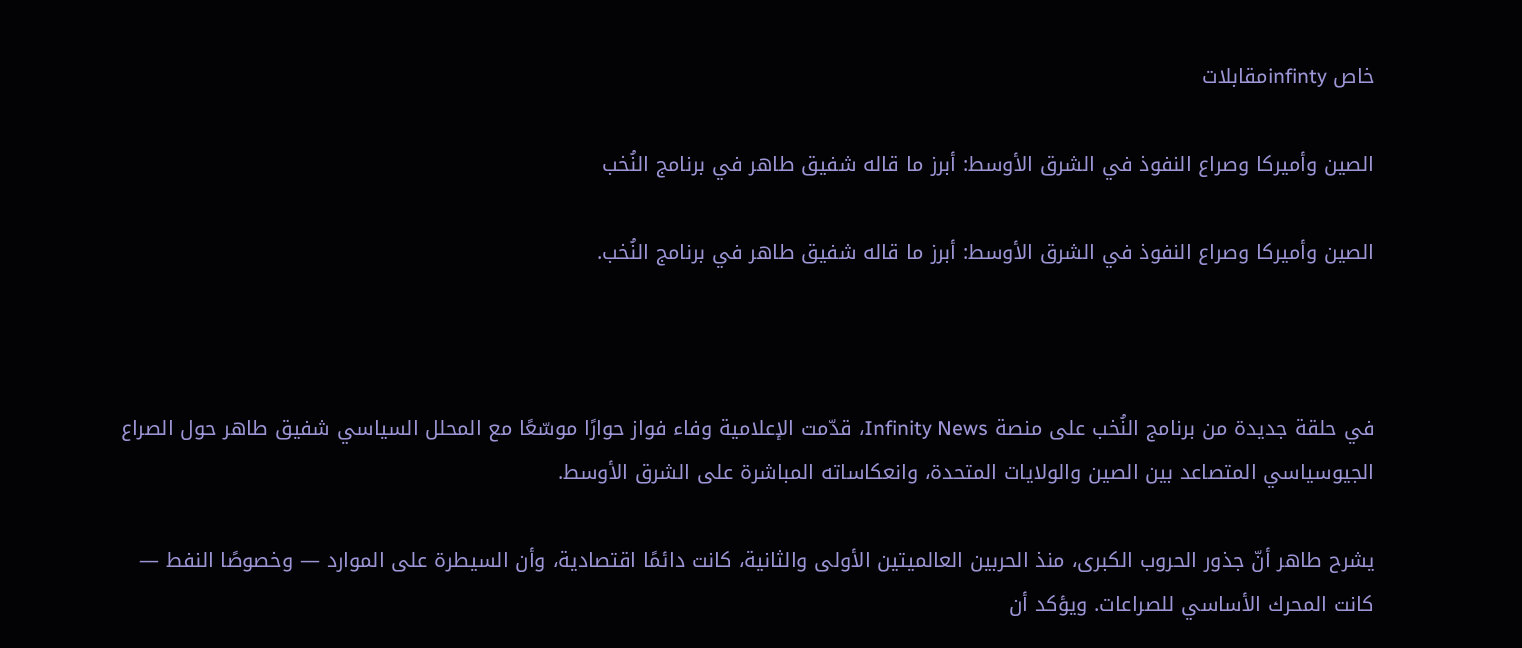خاص infintyمقابلات

الصين وأميركا وصراع النفوذ في الشرق الأوسط: أبرز ما قاله شفيق طاهر في برنامج النُخب

الصين وأميركا وصراع النفوذ في الشرق الأوسط: أبرز ما قاله شفيق طاهر في برنامج النُخب.



في حلقة جديدة من برنامج النُخب على منصة Infinity News، قدّمت الإعلامية وفاء فواز حوارًا موسّعًا مع المحلل السياسي شفيق طاهر حول الصراع الجيوسياسي المتصاعد بين الصين والولايات المتحدة، وانعكاساته المباشرة على الشرق الأوسط.

يشرح طاهر أنّ جذور الحروب الكبرى، منذ الحربين العالميتين الأولى والثانية، كانت دائمًا اقتصادية، وأن السيطرة على الموارد — وخصوصًا النفط — كانت المحرك الأساسي للصراعات. ويؤكد أن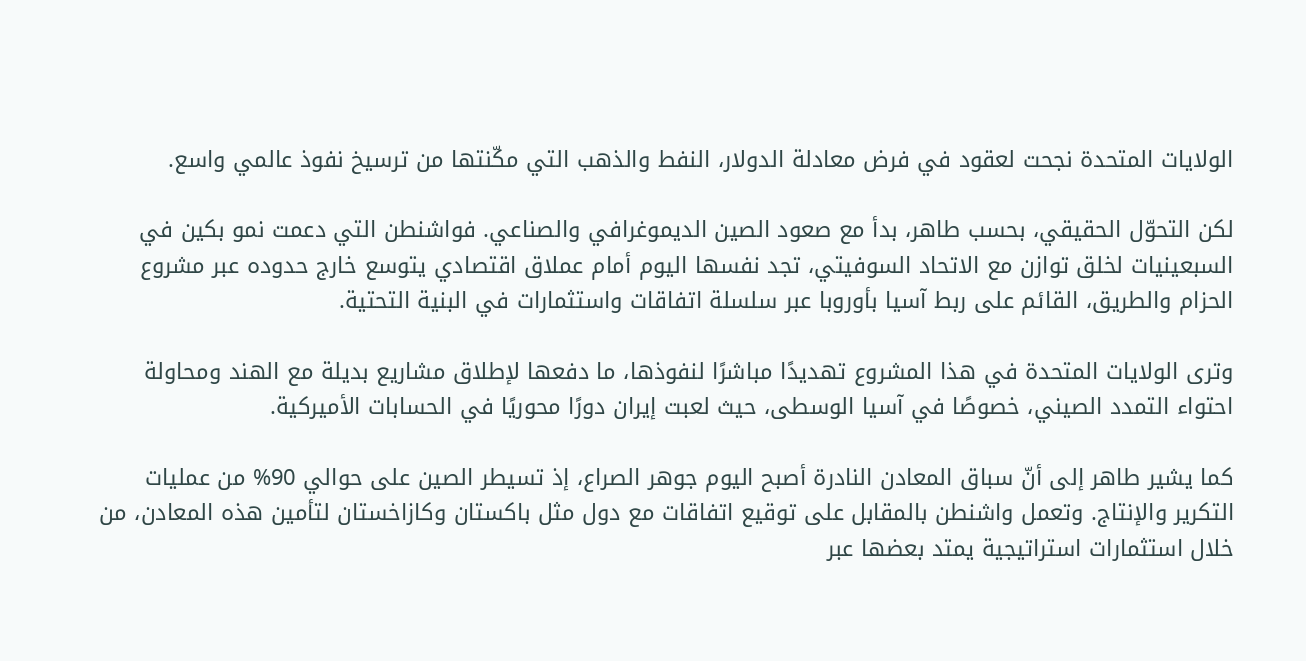الولايات المتحدة نجحت لعقود في فرض معادلة الدولار، النفط والذهب التي مكّنتها من ترسيخ نفوذ عالمي واسع.

لكن التحوّل الحقيقي، بحسب طاهر، بدأ مع صعود الصين الديموغرافي والصناعي. فواشنطن التي دعمت نمو بكين في السبعينيات لخلق توازن مع الاتحاد السوفيتي، تجد نفسها اليوم أمام عملاق اقتصادي يتوسع خارج حدوده عبر مشروع الحزام والطريق، القائم على ربط آسيا بأوروبا عبر سلسلة اتفاقات واستثمارات في البنية التحتية.

وترى الولايات المتحدة في هذا المشروع تهديدًا مباشرًا لنفوذها، ما دفعها لإطلاق مشاريع بديلة مع الهند ومحاولة احتواء التمدد الصيني، خصوصًا في آسيا الوسطى، حيث لعبت إيران دورًا محوريًا في الحسابات الأميركية.

كما يشير طاهر إلى أنّ سباق المعادن النادرة أصبح اليوم جوهر الصراع، إذ تسيطر الصين على حوالي 90% من عمليات التكرير والإنتاج. وتعمل واشنطن بالمقابل على توقيع اتفاقات مع دول مثل باكستان وكازاخستان لتأمين هذه المعادن، من خلال استثمارات استراتيجية يمتد بعضها عبر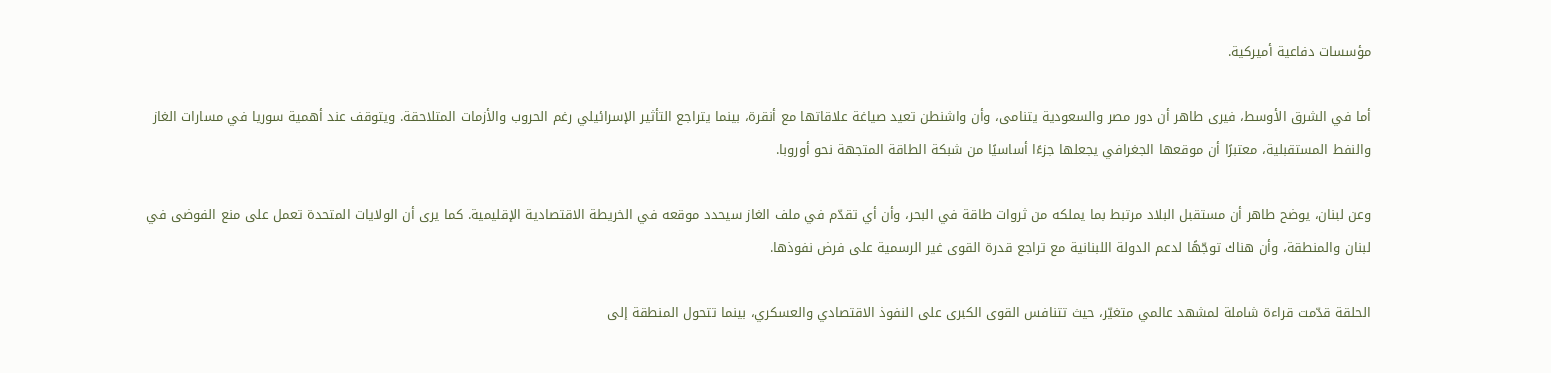مؤسسات دفاعية أميركية.

أما في الشرق الأوسط، فيرى طاهر أن دور مصر والسعودية يتنامى، وأن واشنطن تعيد صياغة علاقاتها مع أنقرة، بينما يتراجع التأثير الإسرائيلي رغم الحروب والأزمات المتلاحقة. ويتوقف عند أهمية سوريا في مسارات الغاز والنفط المستقبلية، معتبرًا أن موقعها الجغرافي يجعلها جزءًا أساسيًا من شبكة الطاقة المتجهة نحو أوروبا.

وعن لبنان، يوضح طاهر أن مستقبل البلاد مرتبط بما يملكه من ثروات طاقة في البحر، وأن أي تقدّم في ملف الغاز سيحدد موقعه في الخريطة الاقتصادية الإقليمية. كما يرى أن الولايات المتحدة تعمل على منع الفوضى في لبنان والمنطقة، وأن هناك توجّهًا لدعم الدولة اللبنانية مع تراجع قدرة القوى غير الرسمية على فرض نفوذها.

الحلقة قدّمت قراءة شاملة لمشهد عالمي متغيّر، حيث تتنافس القوى الكبرى على النفوذ الاقتصادي والعسكري، بينما تتحول المنطقة إلى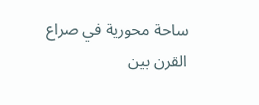ساحة محورية في صراع القرن بين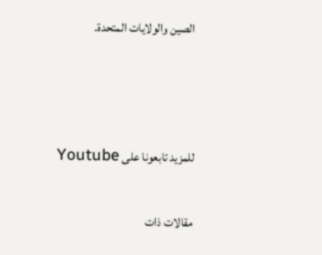الصين والولايات المتحدة.



للمزيد تابعونا على Youtube

مقالات ذات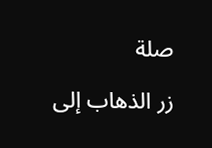صلة

زر الذهاب إلى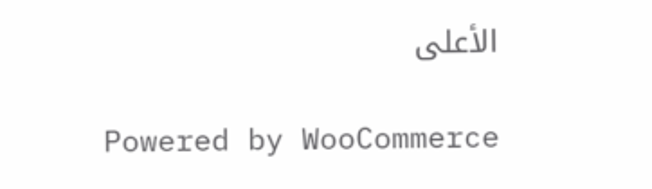الأعلى

Powered by WooCommerce